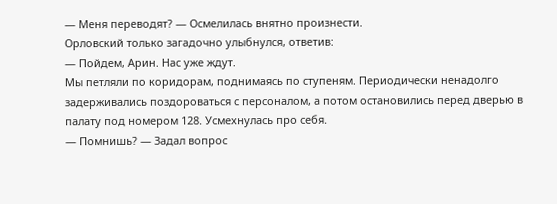— Меня переводят? — Осмелилась внятно произнести.
Орловский только загадочно улыбнулся, ответив:
— Пойдем, Арин. Нас уже ждут.
Мы петляли по коридорам, поднимаясь по ступеням. Периодически ненадолго задерживались поздороваться с персоналом, а потом остановились перед дверью в палату под номером 128. Усмехнулась про себя.
— Помнишь? — Задал вопрос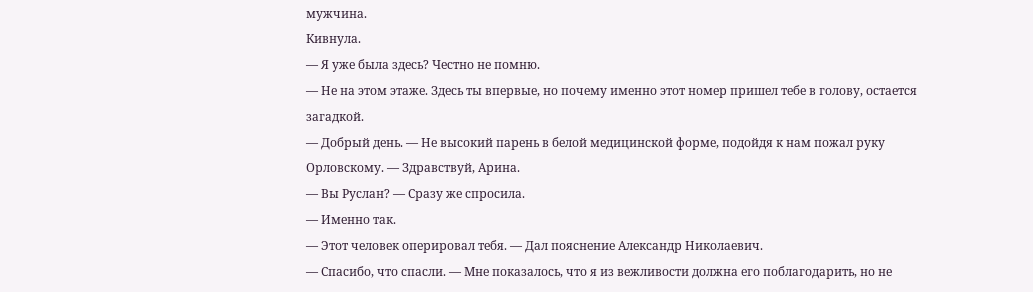мужчина.
Кивнула.
— Я уже была здесь? Честно не помню.
— Не на этом этаже. Здесь ты впервые, но почему именно этот номер пришел тебе в голову, остается загадкой.
— Добрый день. — Не высокий парень в белой медицинской форме, подойдя к нам пожал руку Орловскому. — Здравствуй, Арина.
— Вы Руслан? — Сразу же спросила.
— Именно так.
— Этот человек оперировал тебя. — Дал пояснение Александр Николаевич.
— Спасибо, что спасли. — Мне показалось, что я из вежливости должна его поблагодарить, но не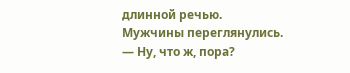длинной речью.
Мужчины переглянулись.
— Ну, что ж, пора?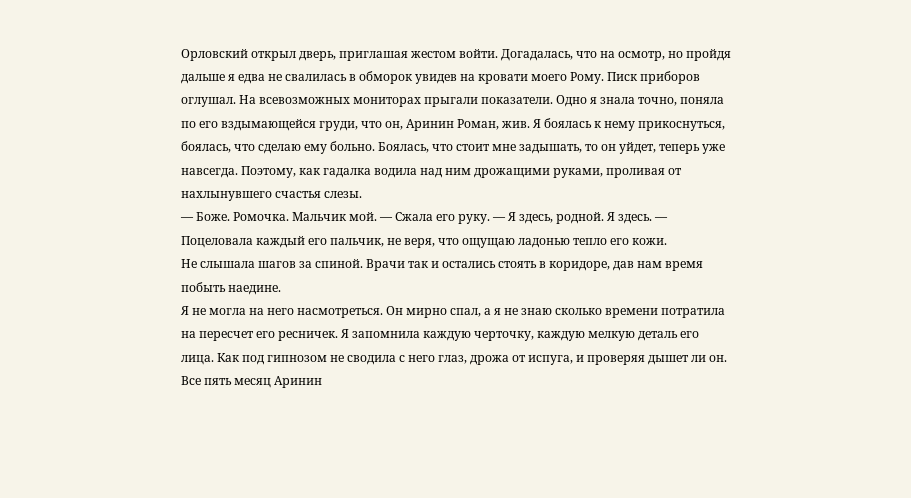Орловский открыл дверь, приглашая жестом войти. Догадалась, что на осмотр, но пройдя дальше я едва не свалилась в обморок увидев на кровати моего Рому. Писк приборов оглушал. На всевозможных мониторах прыгали показатели. Одно я знала точно, поняла по его вздымающейся груди, что он, Аринин Роман, жив. Я боялась к нему прикоснуться, боялась, что сделаю ему больно. Боялась, что стоит мне задышать, то он уйдет, теперь уже навсегда. Поэтому, как гадалка водила над ним дрожащими руками, проливая от нахлынувшего счастья слезы.
— Боже. Ромочка. Мальчик мой. — Сжала его руку. — Я здесь, родной. Я здесь. — Поцеловала каждый его пальчик, не веря, что ощущаю ладонью тепло его кожи.
Не слышала шагов за спиной. Врачи так и остались стоять в коридоре, дав нам время побыть наедине.
Я не могла на него насмотреться. Он мирно спал, а я не знаю сколько времени потратила на пересчет его ресничек. Я запомнила каждую черточку, каждую мелкую деталь его лица. Как под гипнозом не сводила с него глаз, дрожа от испуга, и проверяя дышет ли он.
Все пять месяц Аринин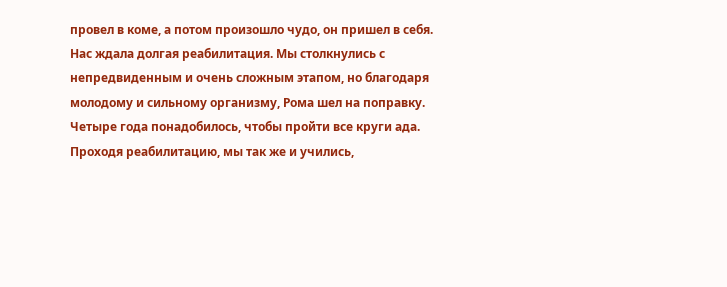провел в коме, а потом произошло чудо, он пришел в себя. Нас ждала долгая реабилитация. Мы столкнулись с непредвиденным и очень сложным этапом, но благодаря молодому и сильному организму, Рома шел на поправку. Четыре года понадобилось, чтобы пройти все круги ада. Проходя реабилитацию, мы так же и учились,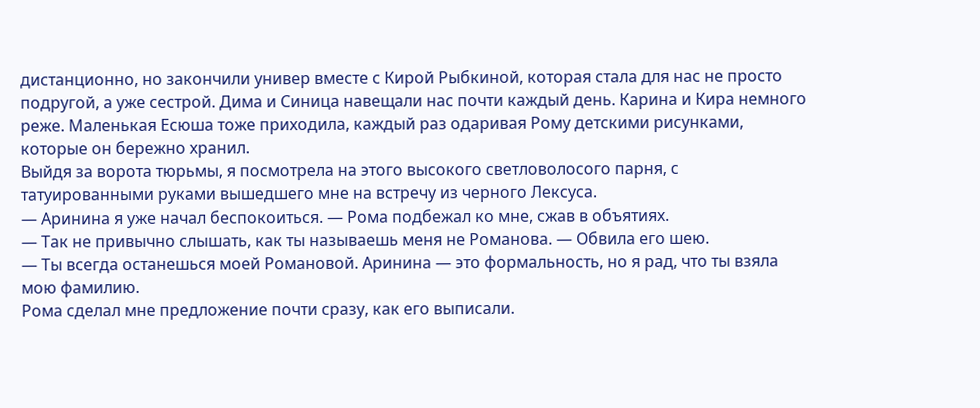дистанционно, но закончили универ вместе с Кирой Рыбкиной, которая стала для нас не просто подругой, а уже сестрой. Дима и Синица навещали нас почти каждый день. Карина и Кира немного реже. Маленькая Есюша тоже приходила, каждый раз одаривая Рому детскими рисунками, которые он бережно хранил.
Выйдя за ворота тюрьмы, я посмотрела на этого высокого светловолосого парня, с татуированными руками вышедшего мне на встречу из черного Лексуса.
— Аринина я уже начал беспокоиться. — Рома подбежал ко мне, сжав в объятиях.
— Так не привычно слышать, как ты называешь меня не Романова. — Обвила его шею.
— Ты всегда останешься моей Романовой. Аринина — это формальность, но я рад, что ты взяла мою фамилию.
Рома сделал мне предложение почти сразу, как его выписали.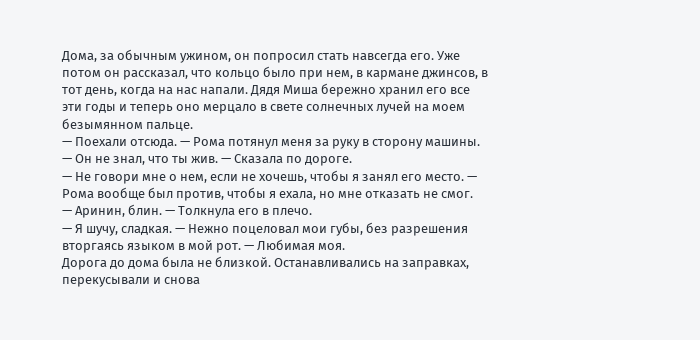Дома, за обычным ужином, он попросил стать навсегда его. Уже потом он рассказал, что кольцо было при нем, в кармане джинсов, в тот день, когда на нас напали. Дядя Миша бережно хранил его все эти годы и теперь оно мерцало в свете солнечных лучей на моем безымянном пальце.
— Поехали отсюда. — Рома потянул меня за руку в сторону машины.
— Он не знал, что ты жив. — Сказала по дороге.
— Не говори мне о нем, если не хочешь, чтобы я занял его место. — Рома вообще был против, чтобы я ехала, но мне отказать не смог.
— Аринин, блин. — Толкнула его в плечо.
— Я шучу, сладкая. — Нежно поцеловал мои губы, без разрешения вторгаясь языком в мой рот. — Любимая моя.
Дорога до дома была не близкой. Останавливались на заправках, перекусывали и снова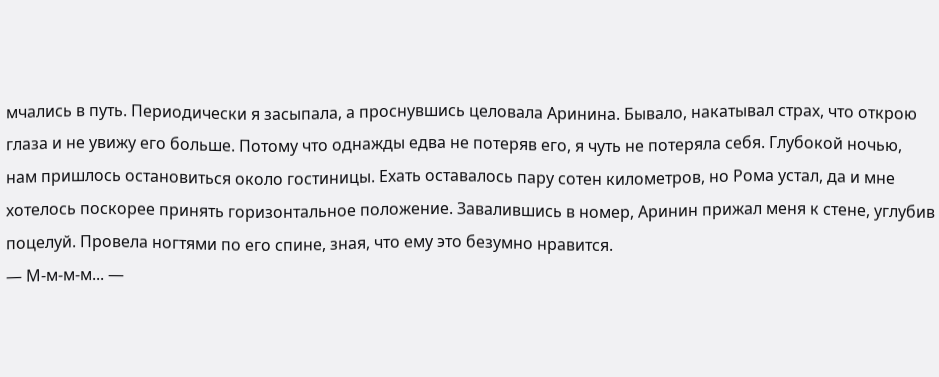мчались в путь. Периодически я засыпала, а проснувшись целовала Аринина. Бывало, накатывал страх, что открою глаза и не увижу его больше. Потому что однажды едва не потеряв его, я чуть не потеряла себя. Глубокой ночью, нам пришлось остановиться около гостиницы. Ехать оставалось пару сотен километров, но Рома устал, да и мне хотелось поскорее принять горизонтальное положение. Завалившись в номер, Аринин прижал меня к стене, углубив поцелуй. Провела ногтями по его спине, зная, что ему это безумно нравится.
— М-м-м-м... —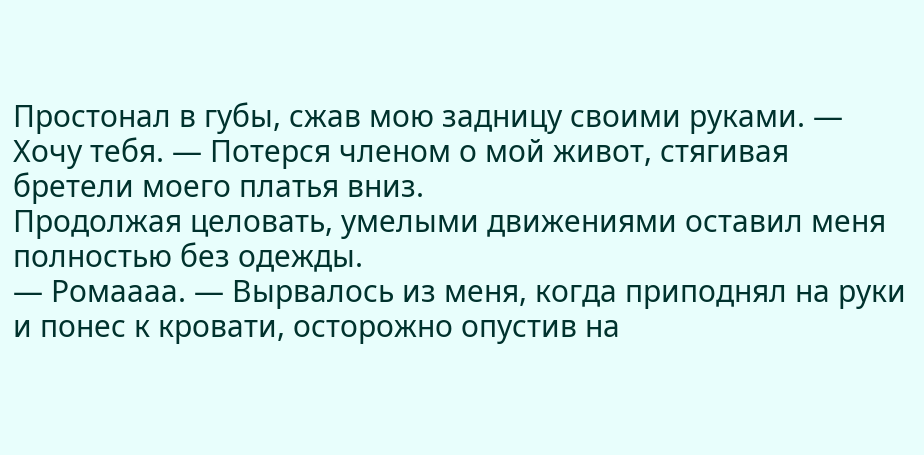Простонал в губы, сжав мою задницу своими руками. — Хочу тебя. — Потерся членом о мой живот, стягивая бретели моего платья вниз.
Продолжая целовать, умелыми движениями оставил меня полностью без одежды.
— Ромаааа. — Вырвалось из меня, когда приподнял на руки и понес к кровати, осторожно опустив на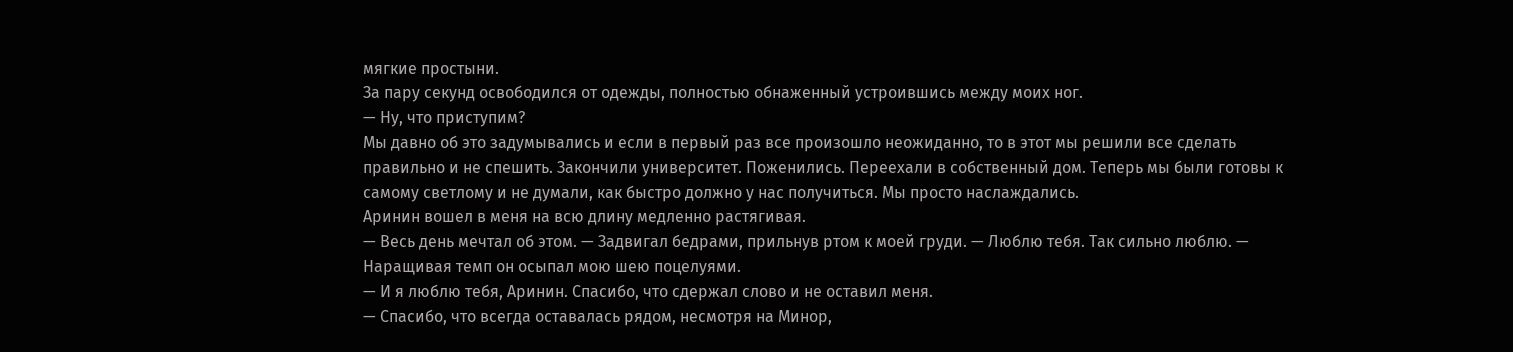мягкие простыни.
За пару секунд освободился от одежды, полностью обнаженный устроившись между моих ног.
— Ну, что приступим?
Мы давно об это задумывались и если в первый раз все произошло неожиданно, то в этот мы решили все сделать правильно и не спешить. Закончили университет. Поженились. Переехали в собственный дом. Теперь мы были готовы к самому светлому и не думали, как быстро должно у нас получиться. Мы просто наслаждались.
Аринин вошел в меня на всю длину медленно растягивая.
— Весь день мечтал об этом. — Задвигал бедрами, прильнув ртом к моей груди. — Люблю тебя. Так сильно люблю. — Наращивая темп он осыпал мою шею поцелуями.
— И я люблю тебя, Аринин. Спасибо, что сдержал слово и не оставил меня.
— Спасибо, что всегда оставалась рядом, несмотря на Минор,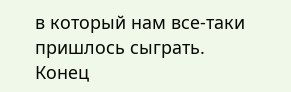в который нам все-таки пришлось сыграть.
Конец